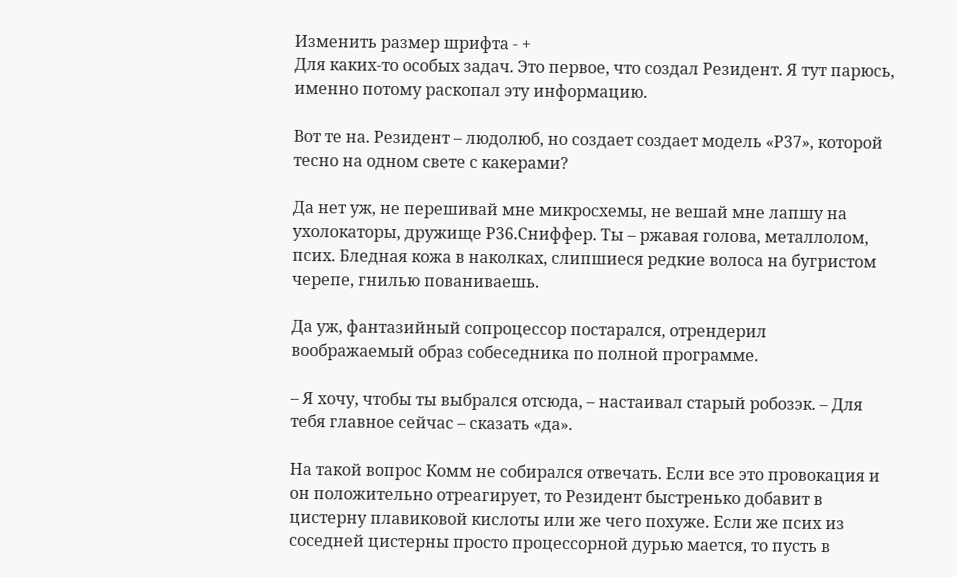Изменить размер шрифта - +
Для каких‑то особых задач. Это первое, что создал Резидент. Я тут парюсь, именно потому раскопал эту информацию.

Вот те на. Резидент – людолюб, но создает создает модель «Р37», которой тесно на одном свете с какерами?

Да нет уж, не перешивай мне микросхемы, не вешай мне лапшу на ухолокаторы, дружище Р36.Сниффер. Ты – ржавая голова, металлолом, псих. Бледная кожа в наколках, слипшиеся редкие волоса на бугристом черепе, гнилью пованиваешь.

Да уж, фантазийный сопроцессор постарался, отрендерил воображаемый образ собеседника по полной программе.

– Я хочу, чтобы ты выбрался отсюда, – настаивал старый робозэк. – Для тебя главное сейчас – сказать «да».

На такой вопрос Комм не собирался отвечать. Если все это провокация и он положительно отреагирует, то Резидент быстренько добавит в цистерну плавиковой кислоты или же чего похуже. Если же псих из соседней цистерны просто процессорной дурью мается, то пусть в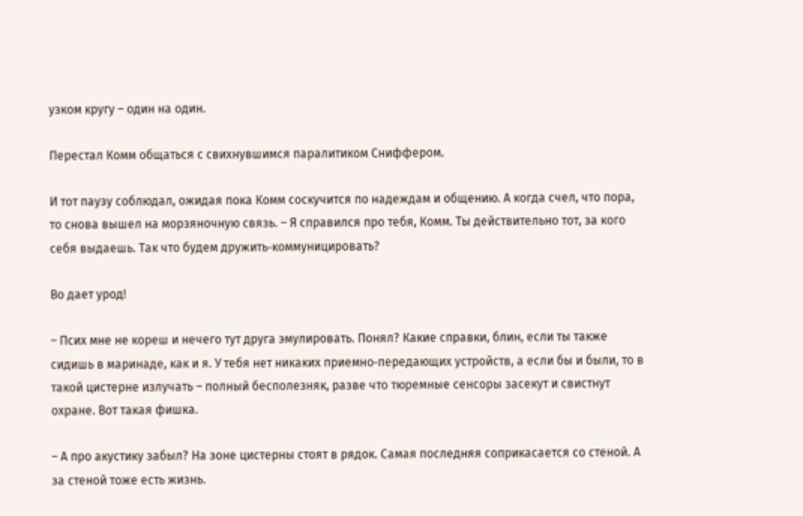узком кругу – один на один.

Перестал Комм общаться с свихнувшимся паралитиком Сниффером.

И тот паузу соблюдал, ожидая пока Комм соскучится по надеждам и общению. А когда счел, что пора, то снова вышел на морзяночную связь. – Я справился про тебя, Комм. Ты действительно тот, за кого себя выдаешь. Так что будем дружить‑коммуницировать?

Во дает урод!

– Псих мне не кореш и нечего тут друга эмулировать. Понял? Какие справки, блин, если ты также сидишь в маринаде, как и я. У тебя нет никаких приемно‑передающих устройств, а если бы и были, то в такой цистерне излучать – полный бесполезняк, разве что тюремные сенсоры засекут и свистнут охране. Вот такая фишка.

– А про акустику забыл? На зоне цистерны стоят в рядок. Самая последняя соприкасается со стеной. А за стеной тоже есть жизнь.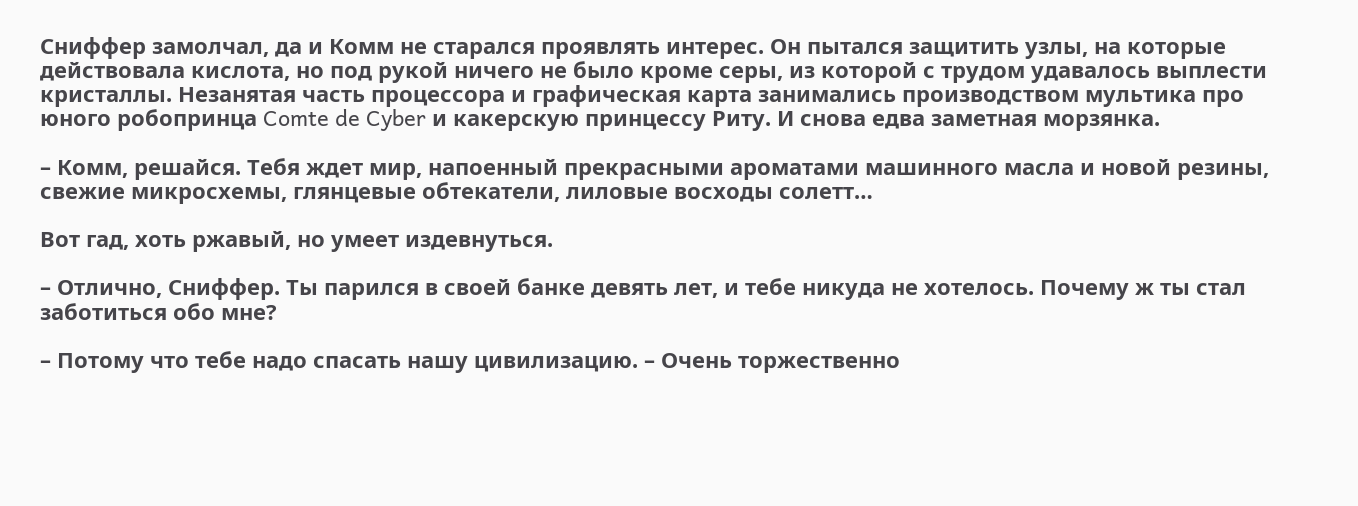Сниффер замолчал, да и Комм не старался проявлять интерес. Он пытался защитить узлы, на которые действовала кислота, но под рукой ничего не было кроме серы, из которой с трудом удавалось выплести кристаллы. Незанятая часть процессора и графическая карта занимались производством мультика про юного робопринца Comte de Cyber и какерскую принцессу Риту. И снова едва заметная морзянка.

– Комм, решайся. Тебя ждет мир, напоенный прекрасными ароматами машинного масла и новой резины, свежие микросхемы, глянцевые обтекатели, лиловые восходы солетт…

Вот гад, хоть ржавый, но умеет издевнуться.

– Отлично, Сниффер. Ты парился в своей банке девять лет, и тебе никуда не хотелось. Почему ж ты стал заботиться обо мне?

– Потому что тебе надо спасать нашу цивилизацию. – Очень торжественно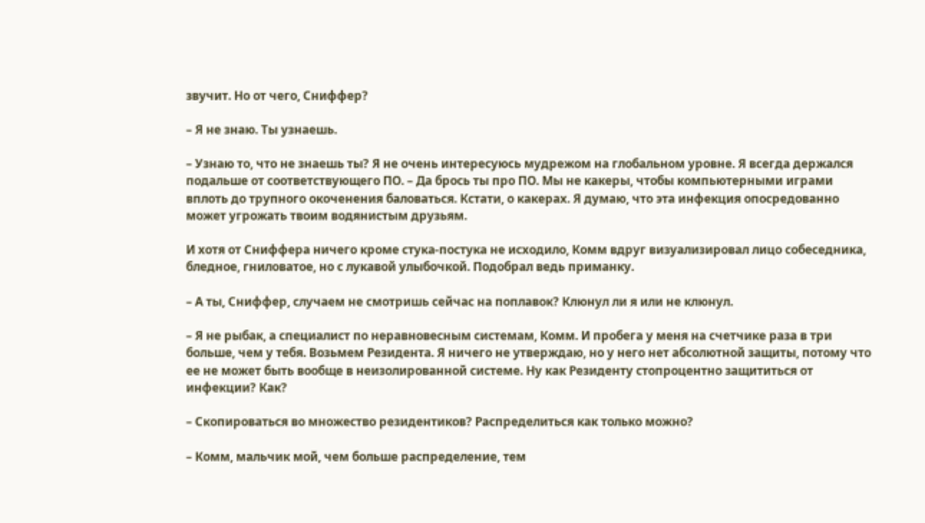звучит. Но от чего, Сниффер?

– Я не знаю. Ты узнаешь.

– Узнаю то, что не знаешь ты? Я не очень интересуюсь мудрежом на глобальном уровне. Я всегда держался подальше от соответствующего ПО. – Да брось ты про ПО. Мы не какеры, чтобы компьютерными играми вплоть до трупного окоченения баловаться. Кстати, о какерах. Я думаю, что эта инфекция опосредованно может угрожать твоим водянистым друзьям.

И хотя от Сниффера ничего кроме стука‑постука не исходило, Комм вдруг визуализировал лицо собеседника, бледное, гниловатое, но с лукавой улыбочкой. Подобрал ведь приманку.

– А ты, Сниффер, случаем не смотришь сейчас на поплавок? Клюнул ли я или не клюнул.

– Я не рыбак, а специалист по неравновесным системам, Комм. И пробега у меня на счетчике раза в три больше, чем у тебя. Возьмем Резидента. Я ничего не утверждаю, но у него нет абсолютной защиты, потому что ее не может быть вообще в неизолированной системе. Ну как Резиденту стопроцентно защититься от инфекции? Как?

– Скопироваться во множество резидентиков? Распределиться как только можно?

– Комм, мальчик мой, чем больше распределение, тем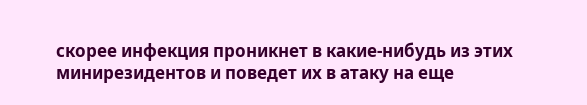скорее инфекция проникнет в какие‑нибудь из этих минирезидентов и поведет их в атаку на еще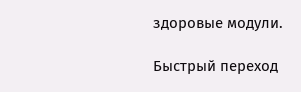здоровые модули.

Быстрый переход